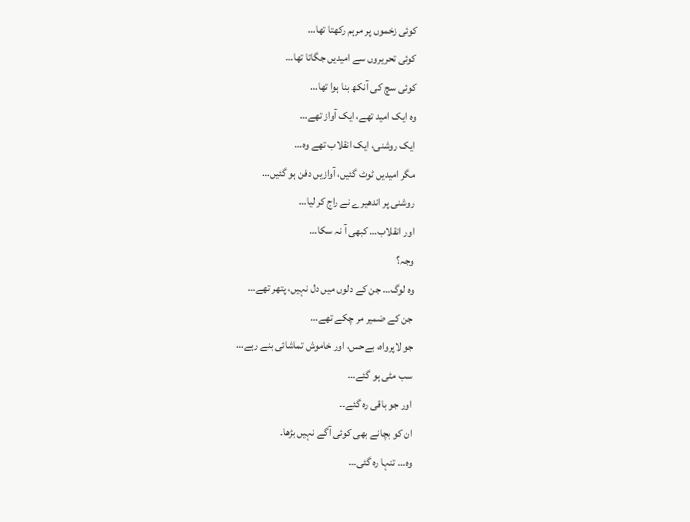کوئی زخموں پر مرہم رکھتا تھا…
کوئی تحریروں سے امیدیں جگاتا تھا…
کوئی سچ کی آنکھ بنا ہوا تھا…
وہ ایک امید تھے، ایک آواز تھے…
ایک روشنی، ایک انقلاب تھے وہ…
مگر امیدیں ٹوٹ گئیں، آوازیں دفن ہو گئیں…
روشنی پر اندھیرے نے راج کر لیا…
اور انقلاب… کبھی آ نہ سکا…
وجہ؟
وہ لوگ… جن کے دلوں میں دل نہیں، پتھر تھے…
جن کے ضمیر مر چکے تھے…
جو لاپرواہ، بےحس، اور خاموش تماشائی بنے رہے…
سب مٹی ہو گئے…
اور جو باقی رہ گئے۔۔
ان کو بچانے بھی کوئی آگے نہیں بڑھا۔
وہ… تنہا رہ گئی…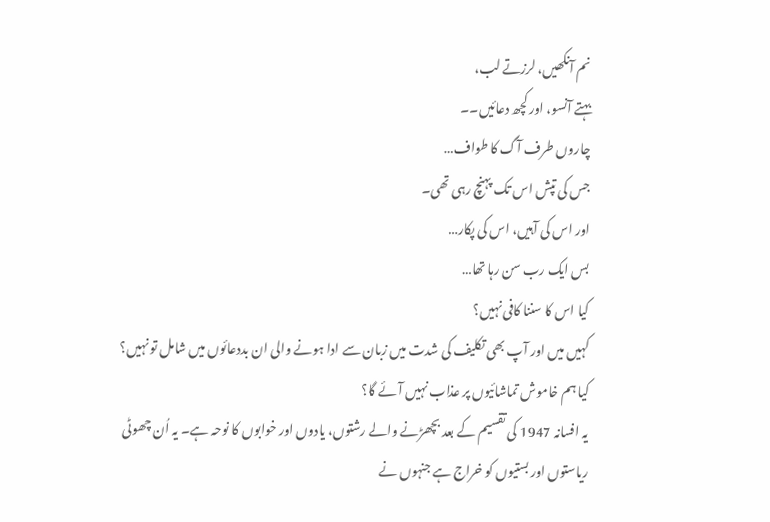نم آنکھیں، لرزتے لب،
بہتے آنسو، اور کچھ دعائیں۔۔
چاروں طرف آگ کا طواف…
جس کی تپش اس تک پہنچ رہی تھی۔
اور اس کی آہیں، اس کی پکار…
بس ایک رب سن رہا تھا…
کیا اس کا سننا کافی نہیں؟
کہیں میں اور آپ بھی تکلیف کی شدت میں زبان سے ادا ہونے والی ان بددعائوں میں شامل تو نہیں؟
کیا ہم خاموش تماشائیوں پر عذاب نہیں آئے گا؟
یہ افسانہ 1947 کی تقسیم کے بعد بچھڑنے والے رشتوں، یادوں اور خوابوں کا نوحہ ہے۔ یہ اُن چھوٹی ریاستوں اور بستیوں کو خراج ہے جنہوں نے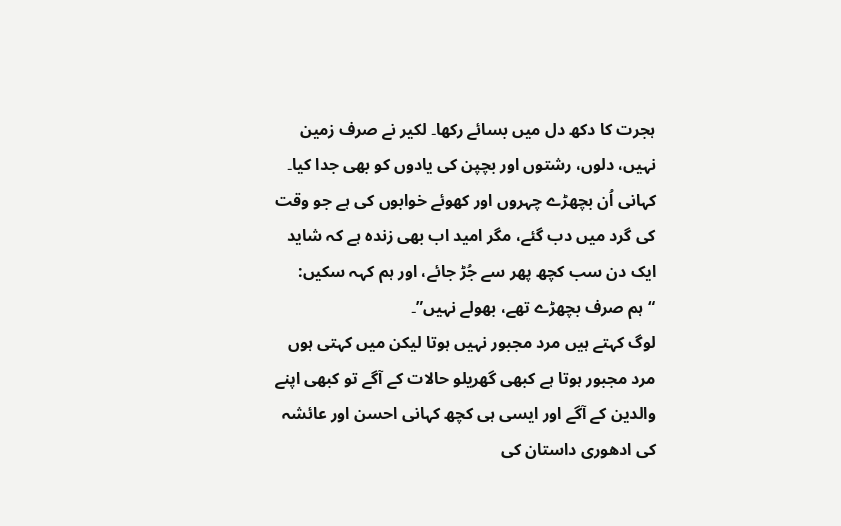ہجرت کا دکھ دل میں بسائے رکھا۔ لکیر نے صرف زمین نہیں، دلوں، رشتوں اور بچپن کی یادوں کو بھی جدا کیا۔ کہانی اُن بچھڑے چہروں اور کھوئے خوابوں کی ہے جو وقت کی گرد میں دب گئے، مگر امید اب بھی زندہ ہے کہ شاید ایک دن سب کچھ پھر سے جُڑ جائے، اور ہم کہہ سکیں: “ہم صرف بچھڑے تھے، بھولے نہیں”۔
لوگ کہتے ہیں مرد مجبور نہیں ہوتا لیکن میں کہتی ہوں مرد مجبور ہوتا ہے کبھی گھریلو حالات کے آگے تو کبھی اپنے والدین کے آگے اور ایسی ہی کچھ کہانی احسن اور عائشہ کی ادھوری داستان کی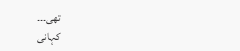تھی۔۔۔
کہانی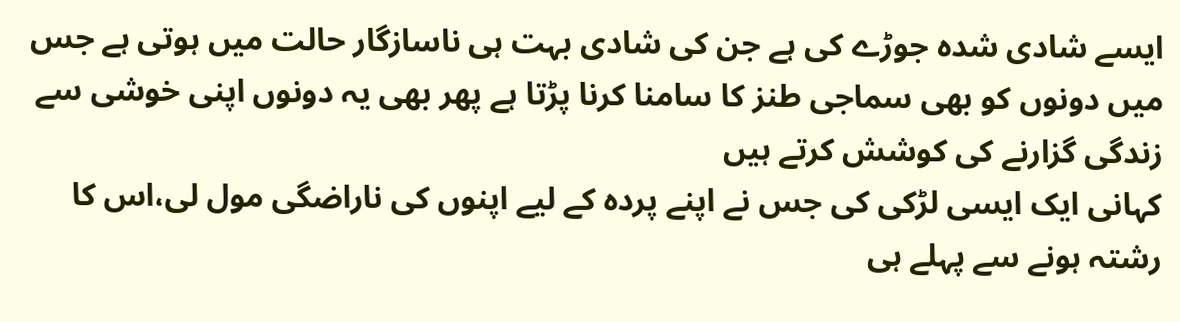ایسے شادی شدہ جوڑے کی ہے جن کی شادی بہت ہی ناسازگار حالت میں ہوتی ہے جس میں دونوں کو بھی سماجی طنز کا سامنا کرنا پڑتا ہے پھر بھی یہ دونوں اپنی خوشی سے زندگی گزارنے کی کوشش کرتے ہیں
کہانی ایک ایسی لڑکی کی جس نے اپنے پردہ کے لیے اپنوں کی ناراضگی مول لی،اس کا رشتہ ہونے سے پہلے ہی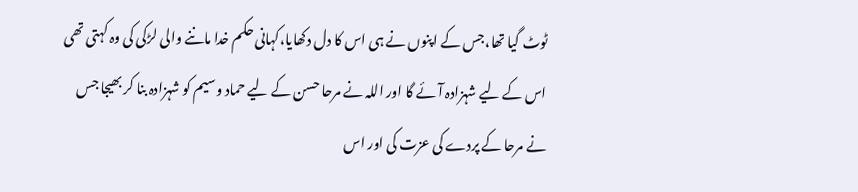ٹوٹ گیا تھا،جس کے اپنوں نے ہی اس کا دل دکھایا،کہانی حکم خدا ماننے والی لڑکی کی وہ کہتی تھی اس کے لیے شہزادہ آئے گا اور اللہ نے مرحا حسن کے لیے حماد وسیم کو شہزادہ بنا کر بھیجا جس نے مرحا کے پردے کی عزت کی اور اس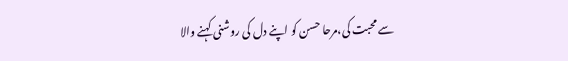سے محبت کی،مرحا حسن کو اپنے دل کی روشنی کہنے والا